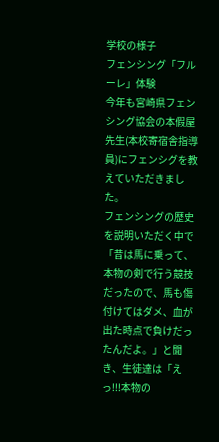学校の様子
フェンシング「フルーレ」体験
今年も宮崎県フェンシング協会の本假屋先生(本校寄宿舎指導員)にフェンシグを教えていただきました。
フェンシングの歴史を説明いただく中で「昔は馬に乗って、本物の剣で行う競技だったので、馬も傷付けてはダメ、血が出た時点で負けだったんだよ。」と聞き、生徒達は「えっ!!!本物の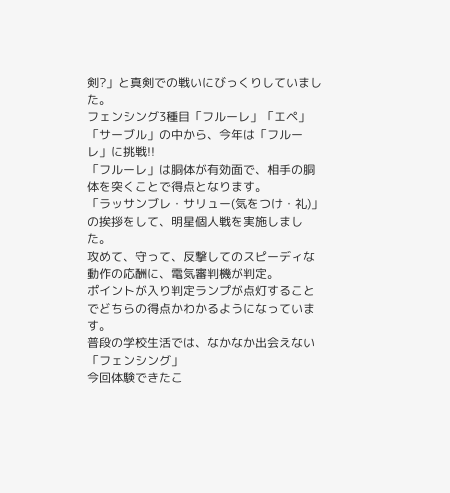剣?」と真剣での戦いにびっくりしていました。
フェンシング3種目「フルーレ」「エペ」「サーブル」の中から、今年は「フルーレ」に挑戦!!
「フルーレ」は胴体が有効面で、相手の胴体を突くことで得点となります。
「ラッサンブレ・サリュー(気をつけ・礼)」の挨拶をして、明星個人戦を実施しました。
攻めて、守って、反撃してのスピーディな動作の応酬に、電気審判機が判定。
ポイントが入り判定ランプが点灯することでどちらの得点かわかるようになっています。
普段の学校生活では、なかなか出会えない「フェンシング」
今回体験できたこ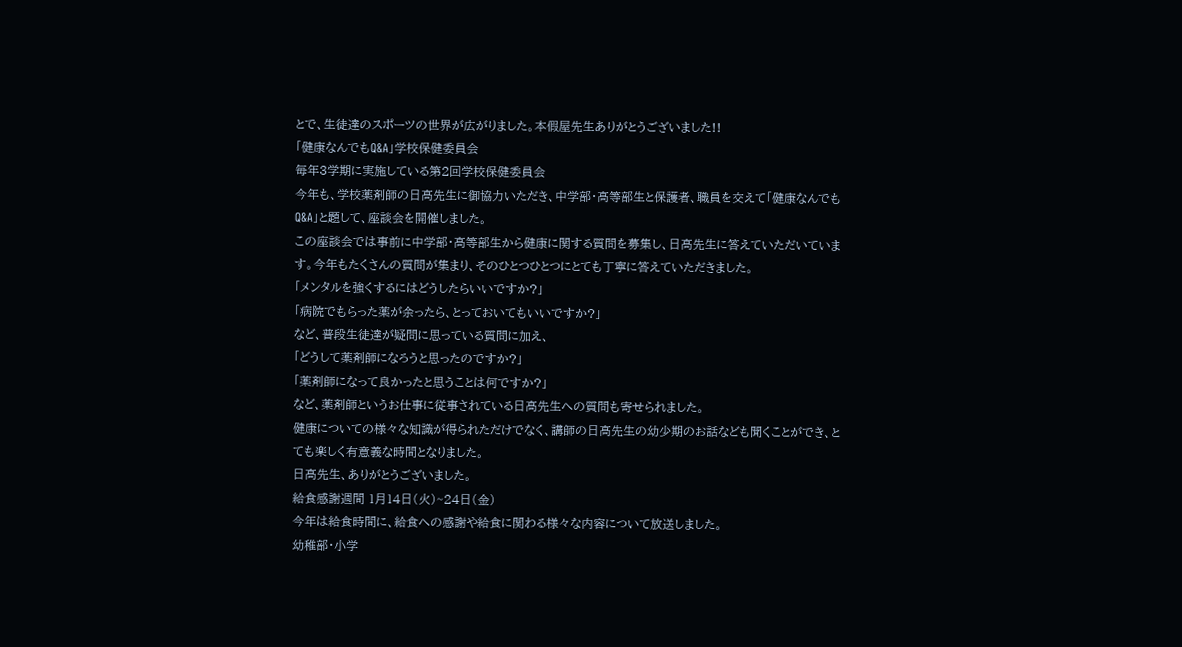とで、生徒達のスポーツの世界が広がりました。本假屋先生ありがとうございました!!
「健康なんでもQ&A」学校保健委員会
毎年3学期に実施している第2回学校保健委員会
今年も、学校薬剤師の日高先生に御協力いただき、中学部・高等部生と保護者、職員を交えて「健康なんでもQ&A」と題して、座談会を開催しました。
この座談会では事前に中学部・高等部生から健康に関する質問を募集し、日高先生に答えていただいています。今年もたくさんの質問が集まり、そのひとつひとつにとても丁寧に答えていただきました。
「メンタルを強くするにはどうしたらいいですか?」
「病院でもらった薬が余ったら、とっておいてもいいですか?」
など、普段生徒達が疑問に思っている質問に加え、
「どうして薬剤師になろうと思ったのですか?」
「薬剤師になって良かったと思うことは何ですか?」
など、薬剤師というお仕事に従事されている日高先生への質問も寄せられました。
健康についての様々な知識が得られただけでなく、講師の日高先生の幼少期のお話なども聞くことができ、とても楽しく有意義な時間となりました。
日高先生、ありがとうございました。
給食感謝週間 1月14日(火)~24日(金)
今年は給食時間に、給食への感謝や給食に関わる様々な内容について放送しました。
幼稚部・小学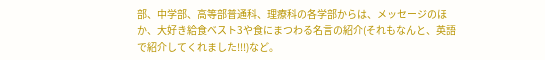部、中学部、高等部普通科、理療科の各学部からは、メッセージのほか、大好き給食ベスト3や食にまつわる名言の紹介(それもなんと、英語で紹介してくれました!!!)など。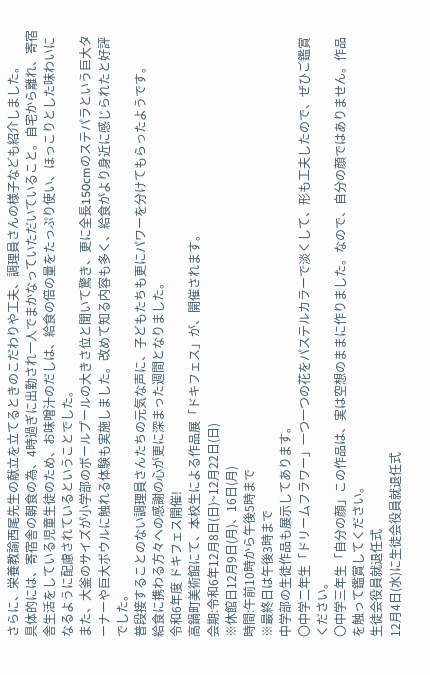さらに、栄養教諭西尾先生の献立を立てるときのこだわりや工夫、調理員さんの様子なども紹介しました。
具体的には、寄宿舎の朝食の為、4時過ぎに出勤され一人でまかなっていただいていること。自宅から離れ、寄宿舎生活をしている児童生徒のため、お味噌汁のだしは、給食の倍の量をたっぷり使い、ほっこりとした味わいになるように配慮されているということでした。
また、大釜のサイズが小学部のボールプールの大きさ位と聞いて驚き、更に全長150cmのステパラという巨大ターナーや巨大ボウルに触れる体験も実施しました。改めて知る内容も多く、給食がより身近に感じられたと好評でした。
普段接することのない調理員さんたちの元気な声に、子どもたちも更にパワーを分けてもらったようです。
給食に携わる方々への感謝の心が更に深まった週間となりました。
令和6年度 ドキフェス開催!
高鍋町美術館にて、本校生による作品展「ドキフェス」が、開催されます。
会期:令和6年12月8日(日)~12月22日(日)
※休館日12月9日(月)、16日(月)
時間:午前10時から午後5時まで
※最終日は午後3時まで
中学部の生徒作品も展示してあります。
〇中学二年生「ドリームフラワー」一つ一つの花をパステルカラーで淡くして、形も工夫したので、ぜひご鑑賞ください。
〇中学三年生「自分の顔」この作品は、実は空想のままに作りました。なので、自分の顔ではありません。作品を触って鑑賞してください。
生徒会役員就退任式
12月4日(水)に生徒会役員就退任式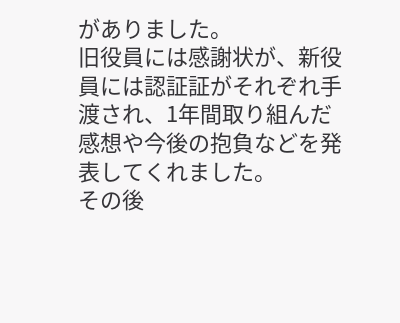がありました。
旧役員には感謝状が、新役員には認証証がそれぞれ手渡され、1年間取り組んだ感想や今後の抱負などを発表してくれました。
その後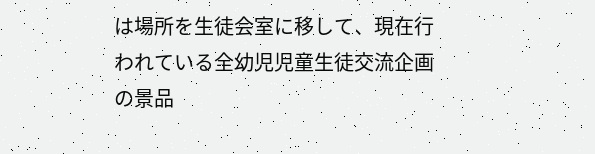は場所を生徒会室に移して、現在行われている全幼児児童生徒交流企画の景品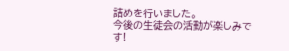詰めを行いました。
今後の生徒会の活動が楽しみです!